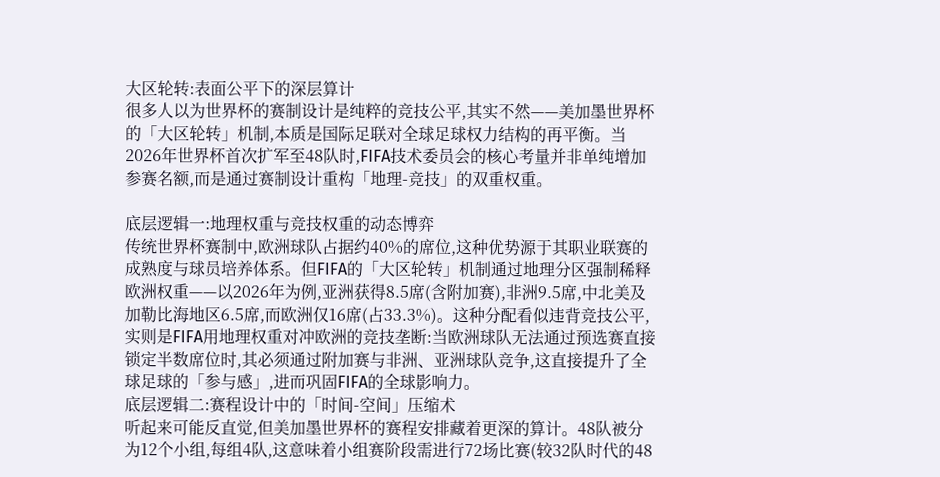大区轮转:表面公平下的深层算计
很多人以为世界杯的赛制设计是纯粹的竞技公平,其实不然——美加墨世界杯的「大区轮转」机制,本质是国际足联对全球足球权力结构的再平衡。当2026年世界杯首次扩军至48队时,FIFA技术委员会的核心考量并非单纯增加参赛名额,而是通过赛制设计重构「地理-竞技」的双重权重。

底层逻辑一:地理权重与竞技权重的动态博弈
传统世界杯赛制中,欧洲球队占据约40%的席位,这种优势源于其职业联赛的成熟度与球员培养体系。但FIFA的「大区轮转」机制通过地理分区强制稀释欧洲权重——以2026年为例,亚洲获得8.5席(含附加赛),非洲9.5席,中北美及加勒比海地区6.5席,而欧洲仅16席(占33.3%)。这种分配看似违背竞技公平,实则是FIFA用地理权重对冲欧洲的竞技垄断:当欧洲球队无法通过预选赛直接锁定半数席位时,其必须通过附加赛与非洲、亚洲球队竞争,这直接提升了全球足球的「参与感」,进而巩固FIFA的全球影响力。
底层逻辑二:赛程设计中的「时间-空间」压缩术
听起来可能反直觉,但美加墨世界杯的赛程安排藏着更深的算计。48队被分为12个小组,每组4队,这意味着小组赛阶段需进行72场比赛(较32队时代的48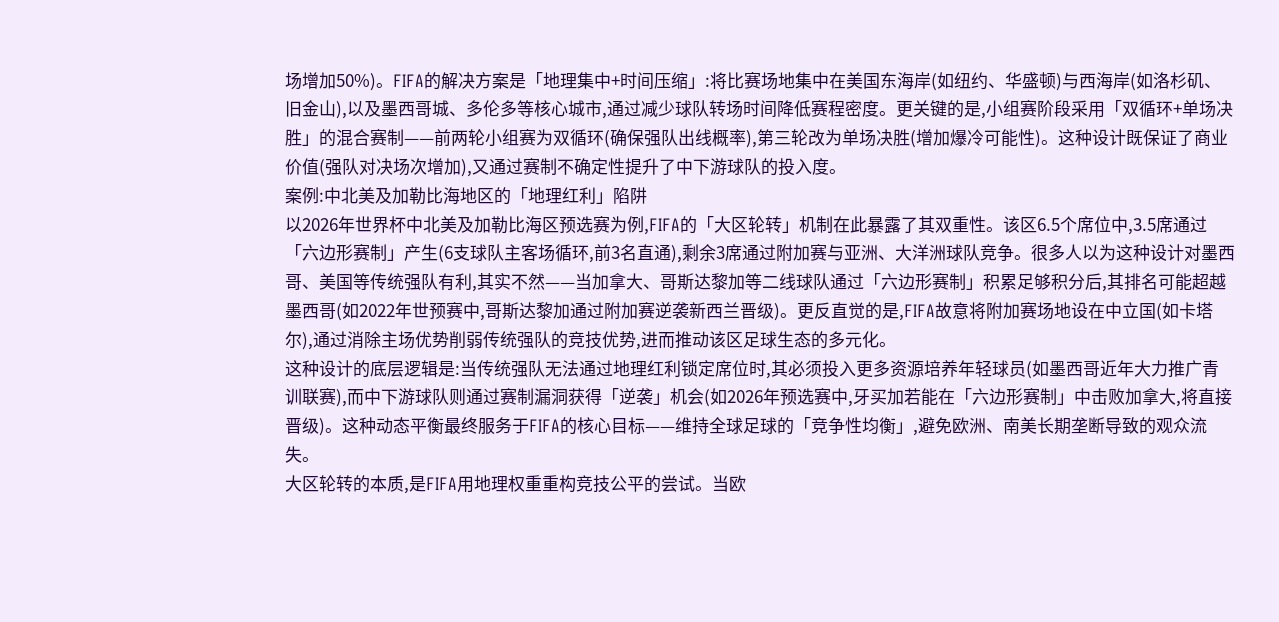场增加50%)。FIFA的解决方案是「地理集中+时间压缩」:将比赛场地集中在美国东海岸(如纽约、华盛顿)与西海岸(如洛杉矶、旧金山),以及墨西哥城、多伦多等核心城市,通过减少球队转场时间降低赛程密度。更关键的是,小组赛阶段采用「双循环+单场决胜」的混合赛制——前两轮小组赛为双循环(确保强队出线概率),第三轮改为单场决胜(增加爆冷可能性)。这种设计既保证了商业价值(强队对决场次增加),又通过赛制不确定性提升了中下游球队的投入度。
案例:中北美及加勒比海地区的「地理红利」陷阱
以2026年世界杯中北美及加勒比海区预选赛为例,FIFA的「大区轮转」机制在此暴露了其双重性。该区6.5个席位中,3.5席通过「六边形赛制」产生(6支球队主客场循环,前3名直通),剩余3席通过附加赛与亚洲、大洋洲球队竞争。很多人以为这种设计对墨西哥、美国等传统强队有利,其实不然——当加拿大、哥斯达黎加等二线球队通过「六边形赛制」积累足够积分后,其排名可能超越墨西哥(如2022年世预赛中,哥斯达黎加通过附加赛逆袭新西兰晋级)。更反直觉的是,FIFA故意将附加赛场地设在中立国(如卡塔尔),通过消除主场优势削弱传统强队的竞技优势,进而推动该区足球生态的多元化。
这种设计的底层逻辑是:当传统强队无法通过地理红利锁定席位时,其必须投入更多资源培养年轻球员(如墨西哥近年大力推广青训联赛),而中下游球队则通过赛制漏洞获得「逆袭」机会(如2026年预选赛中,牙买加若能在「六边形赛制」中击败加拿大,将直接晋级)。这种动态平衡最终服务于FIFA的核心目标——维持全球足球的「竞争性均衡」,避免欧洲、南美长期垄断导致的观众流失。
大区轮转的本质,是FIFA用地理权重重构竞技公平的尝试。当欧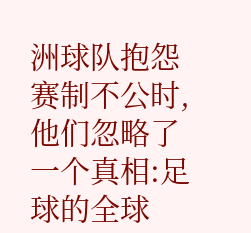洲球队抱怨赛制不公时,他们忽略了一个真相:足球的全球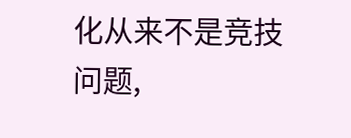化从来不是竞技问题,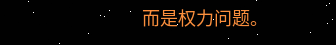而是权力问题。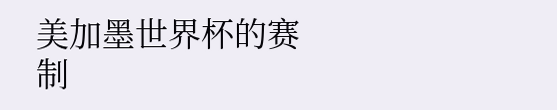美加墨世界杯的赛制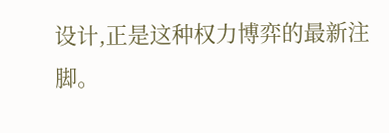设计,正是这种权力博弈的最新注脚。